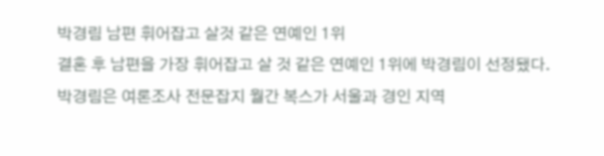박경림 남편 휘어잡고 살것 같은 연예인 1위
결혼 후 남편을 가장 휘어잡고 살 것 같은 연예인 1위에 박경림이 선정됐다.
박경림은 여론조사 전문잡지 월간 복스가 서울과 경인 지역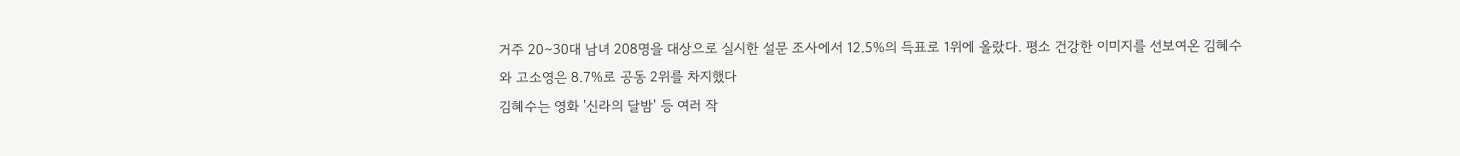거주 20∼30대 남녀 208명을 대상으로 실시한 설문 조사에서 12.5%의 득표로 1위에 올랐다. 평소 건강한 이미지를 선보여온 김혜수와 고소영은 8.7%로 공동 2위를 차지했다
김혜수는 영화 '신라의 달밤' 등 여러 작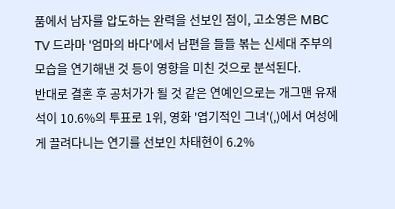품에서 남자를 압도하는 완력을 선보인 점이, 고소영은 MBC TV 드라마 '엄마의 바다'에서 남편을 들들 볶는 신세대 주부의 모습을 연기해낸 것 등이 영향을 미친 것으로 분석된다.
반대로 결혼 후 공처가가 될 것 같은 연예인으로는 개그맨 유재석이 10.6%의 투표로 1위, 영화 '엽기적인 그녀'(,)에서 여성에게 끌려다니는 연기를 선보인 차태현이 6.2%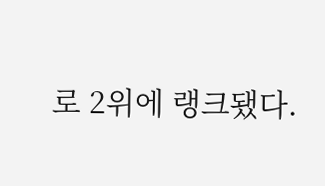로 2위에 랭크됐다.